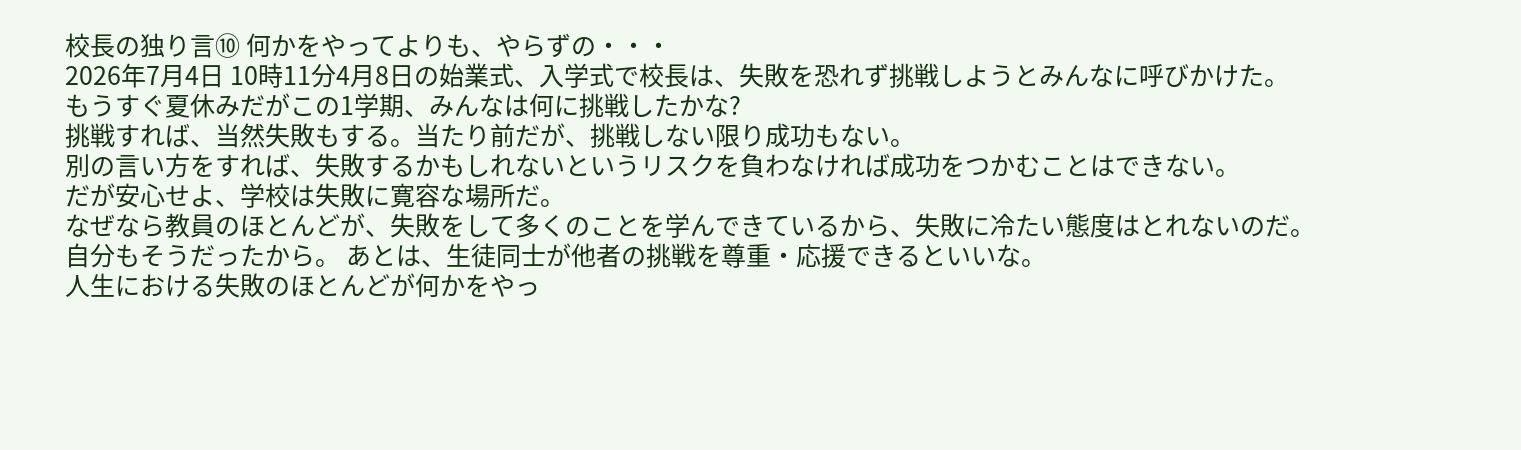校長の独り言⑩ 何かをやってよりも、やらずの・・・
2026年7月4日 10時11分4月8日の始業式、入学式で校長は、失敗を恐れず挑戦しようとみんなに呼びかけた。
もうすぐ夏休みだがこの1学期、みんなは何に挑戦したかな?
挑戦すれば、当然失敗もする。当たり前だが、挑戦しない限り成功もない。
別の言い方をすれば、失敗するかもしれないというリスクを負わなければ成功をつかむことはできない。
だが安心せよ、学校は失敗に寛容な場所だ。
なぜなら教員のほとんどが、失敗をして多くのことを学んできているから、失敗に冷たい態度はとれないのだ。
自分もそうだったから。 あとは、生徒同士が他者の挑戦を尊重・応援できるといいな。
人生における失敗のほとんどが何かをやっ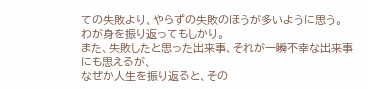ての失敗より、やらずの失敗のほうが多いように思う。
わが身を振り返ってもしかり。
また、失敗したと思った出来事、それが一瞬不幸な出来事にも思えるが、
なぜか人生を振り返ると、その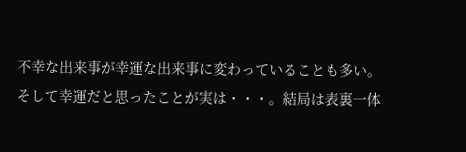不幸な出来事が幸運な出来事に変わっていることも多い。
そして幸運だと思ったことが実は・・・。結局は表裏一体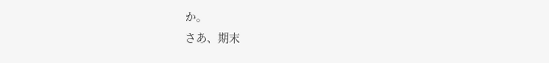か。
さあ、期末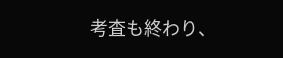考査も終わり、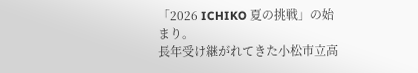「2026 ICHIKO 夏の挑戦」の始まり。
長年受け継がれてきた小松市立高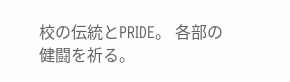校の伝統とPRIDE。 各部の健闘を祈る。